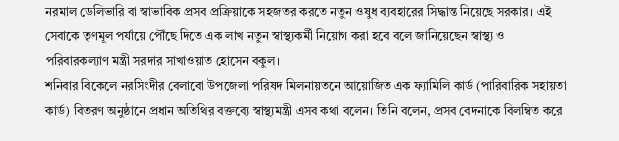নরমাল ডেলিভারি বা স্বাভাবিক প্রসব প্রক্রিয়াকে সহজতর করতে নতুন ওষুধ ব্যবহারের সিদ্ধান্ত নিয়েছে সরকার। এই সেবাকে তৃণমূল পর্যায়ে পৌঁছে দিতে এক লাখ নতুন স্বাস্থ্যকর্মী নিয়োগ করা হবে বলে জানিয়েছেন স্বাস্থ্য ও পরিবারকল্যাণ মন্ত্রী সরদার সাখাওয়াত হোসেন বকুল।
শনিবার বিকেলে নরসিংদীর বেলাবো উপজেলা পরিষদ মিলনায়তনে আয়োজিত এক ফ্যামিলি কার্ড (পারিবারিক সহায়তা কার্ড) বিতরণ অনুষ্ঠানে প্রধান অতিথির বক্তব্যে স্বাস্থ্যমন্ত্রী এসব কথা বলেন। তিনি বলেন, প্রসব বেদনাকে বিলম্বিত করে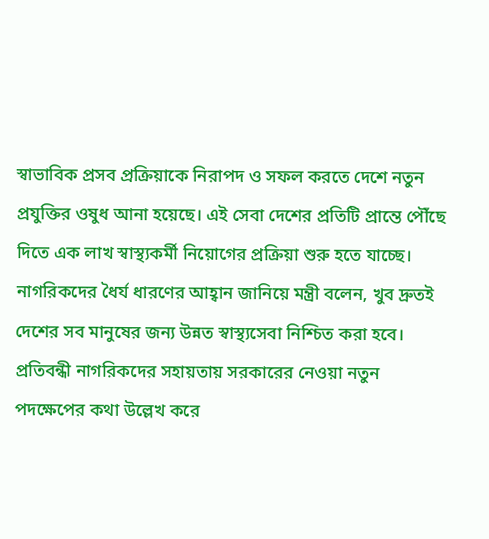স্বাভাবিক প্রসব প্রক্রিয়াকে নিরাপদ ও সফল করতে দেশে নতুন প্রযুক্তির ওষুধ আনা হয়েছে। এই সেবা দেশের প্রতিটি প্রান্তে পৌঁছে দিতে এক লাখ স্বাস্থ্যকর্মী নিয়োগের প্রক্রিয়া শুরু হতে যাচ্ছে। নাগরিকদের ধৈর্য ধারণের আহ্বান জানিয়ে মন্ত্রী বলেন, খুব দ্রুতই দেশের সব মানুষের জন্য উন্নত স্বাস্থ্যসেবা নিশ্চিত করা হবে।
প্রতিবন্ধী নাগরিকদের সহায়তায় সরকারের নেওয়া নতুন পদক্ষেপের কথা উল্লেখ করে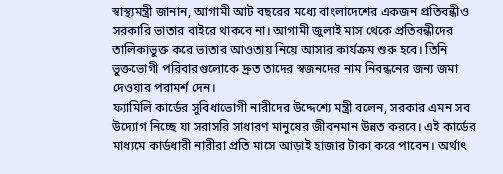স্বাস্থ্যমন্ত্রী জানান, আগামী আট বছরের মধ্যে বাংলাদেশের একজন প্রতিবন্ধীও সরকারি ভাতার বাইরে থাকবে না। আগামী জুলাই মাস থেকে প্রতিবন্ধীদের তালিকাভুক্ত করে ভাতার আওতায় নিয়ে আসার কার্যক্রম শুরু হবে। তিনি ভুক্তভোগী পরিবারগুলোকে দ্রুত তাদের স্বজনদের নাম নিবন্ধনের জন্য জমা দেওয়ার পরামর্শ দেন।
ফ্যামিলি কার্ডের সুবিধাভোগী নারীদের উদ্দেশ্যে মন্ত্রী বলেন, সরকার এমন সব উদ্যোগ নিচ্ছে যা সরাসরি সাধারণ মানুষের জীবনমান উন্নত করবে। এই কার্ডের মাধ্যমে কার্ডধারী নারীরা প্রতি মাসে আড়াই হাজার টাকা করে পাবেন। অর্থাৎ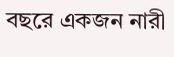বছরে একজন নারী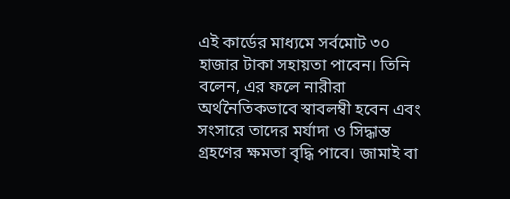এই কার্ডের মাধ্যমে সর্বমোট ৩০ হাজার টাকা সহায়তা পাবেন। তিনি বলেন, এর ফলে নারীরা অর্থনৈতিকভাবে স্বাবলম্বী হবেন এবং সংসারে তাদের মর্যাদা ও সিদ্ধান্ত গ্রহণের ক্ষমতা বৃদ্ধি পাবে। জামাই বা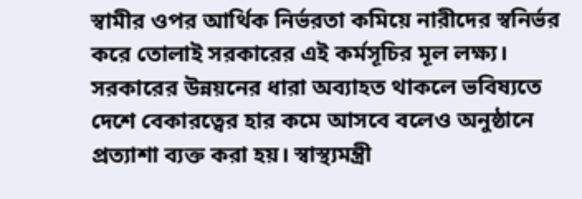স্বামীর ওপর আর্থিক নির্ভরতা কমিয়ে নারীদের স্বনির্ভর করে তোলাই সরকারের এই কর্মসূচির মূল লক্ষ্য।
সরকারের উন্নয়নের ধারা অব্যাহত থাকলে ভবিষ্যতে দেশে বেকারত্বের হার কমে আসবে বলেও অনুষ্ঠানে প্রত্যাশা ব্যক্ত করা হয়। স্বাস্থ্যমন্ত্রী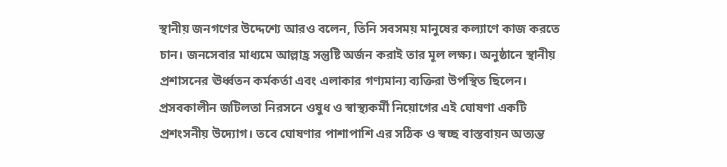স্থানীয় জনগণের উদ্দেশ্যে আরও বলেন, তিনি সবসময় মানুষের কল্যাণে কাজ করতে চান। জনসেবার মাধ্যমে আল্লাহ্র সন্তুষ্টি অর্জন করাই তার মূল লক্ষ্য। অনুষ্ঠানে স্থানীয় প্রশাসনের ঊর্ধ্বতন কর্মকর্তা এবং এলাকার গণ্যমান্য ব্যক্তিরা উপস্থিত ছিলেন।
প্রসবকালীন জটিলতা নিরসনে ওষুধ ও স্বাস্থ্যকর্মী নিয়োগের এই ঘোষণা একটি প্রশংসনীয় উদ্যোগ। তবে ঘোষণার পাশাপাশি এর সঠিক ও স্বচ্ছ বাস্তবায়ন অত্যন্ত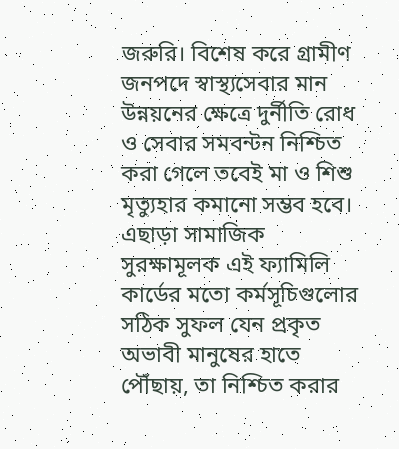জরুরি। বিশেষ করে গ্রামীণ জনপদে স্বাস্থ্যসেবার মান উন্নয়নের ক্ষেত্রে দুর্নীতি রোধ ও সেবার সমবন্টন নিশ্চিত করা গেলে তবেই মা ও শিশু মৃত্যুহার কমানো সম্ভব হবে। এছাড়া সামাজিক সুরক্ষামূলক এই ফ্যামিলি কার্ডের মতো কর্মসূচিগুলোর সঠিক সুফল যেন প্রকৃত অভাবী মানুষের হাতে পৌঁছায়, তা নিশ্চিত করার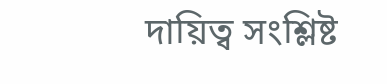দায়িত্ব সংশ্লিষ্ট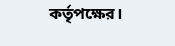কর্তৃপক্ষের।